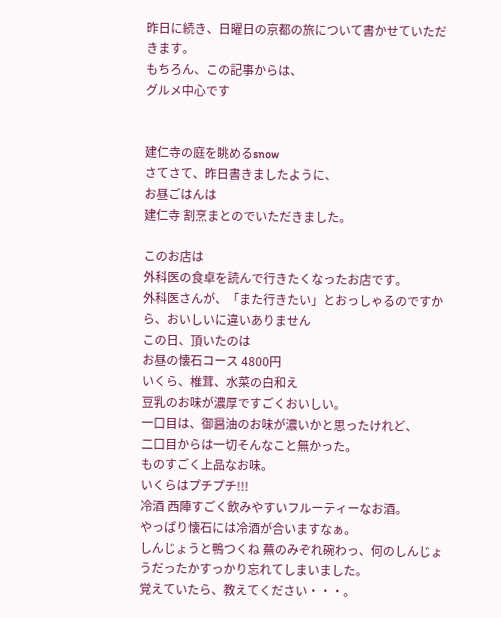昨日に続き、日曜日の京都の旅について書かせていただきます。
もちろん、この記事からは、
グルメ中心です


建仁寺の庭を眺めるsnow
さてさて、昨日書きましたように、
お昼ごはんは
建仁寺 割烹まとのでいただきました。

このお店は
外科医の食卓を読んで行きたくなったお店です。
外科医さんが、「また行きたい」とおっしゃるのですから、おいしいに違いありません
この日、頂いたのは
お昼の懐石コース 4800円
いくら、椎茸、水菜の白和え
豆乳のお味が濃厚ですごくおいしい。
一口目は、御醤油のお味が濃いかと思ったけれど、
二口目からは一切そんなこと無かった。
ものすごく上品なお味。
いくらはプチプチ!!!
冷酒 西陣すごく飲みやすいフルーティーなお酒。
やっぱり懐石には冷酒が合いますなぁ。
しんじょうと鴨つくね 蕪のみぞれ碗わっ、何のしんじょうだったかすっかり忘れてしまいました。
覚えていたら、教えてください・・・。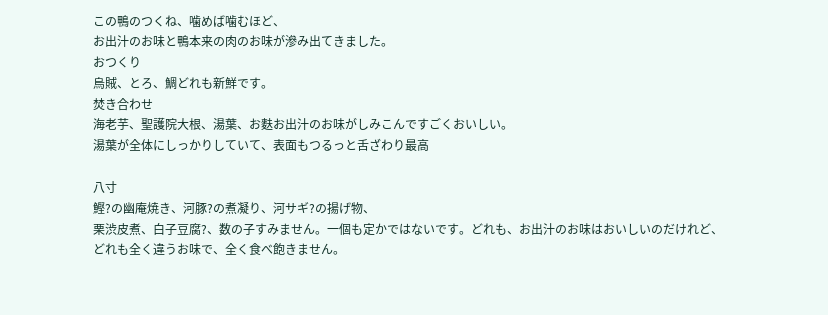この鴨のつくね、噛めば噛むほど、
お出汁のお味と鴨本来の肉のお味が滲み出てきました。
おつくり
烏賊、とろ、鯛どれも新鮮です。
焚き合わせ
海老芋、聖護院大根、湯葉、お麩お出汁のお味がしみこんですごくおいしい。
湯葉が全体にしっかりしていて、表面もつるっと舌ざわり最高

八寸
鰹?の幽庵焼き、河豚?の煮凝り、河サギ?の揚げ物、
栗渋皮煮、白子豆腐?、数の子すみません。一個も定かではないです。どれも、お出汁のお味はおいしいのだけれど、
どれも全く違うお味で、全く食べ飽きません。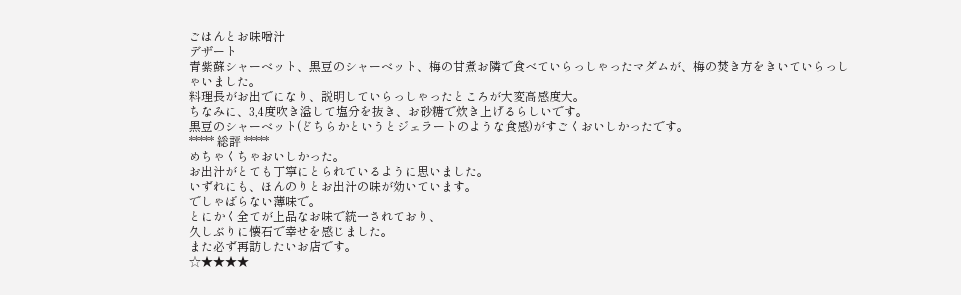ごはんとお味噌汁
デザート
青紫蘇シャーベット、黒豆のシャーベット、梅の甘煮お隣で食べていらっしゃったマダムが、梅の焚き方をきいていらっしゃいました。
料理長がお出でになり、説明していらっしゃったところが大変高感度大。
ちなみに、3,4度吹き溢して塩分を抜き、お砂糖で炊き上げるらしいです。
黒豆のシャーベット(どちらかというとジェラートのような食感)がすごくおいしかったです。
***** 総評 *****
めちゃくちゃおいしかった。
お出汁がとても丁寧にとられているように思いました。
いずれにも、ほんのりとお出汁の味が効いています。
でしゃばらない薄味で。
とにかく全てが上品なお味で統一されており、
久しぶりに懐石で幸せを感じました。
また必ず再訪したいお店です。
☆★★★★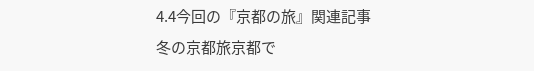4.4今回の『京都の旅』関連記事
冬の京都旅京都で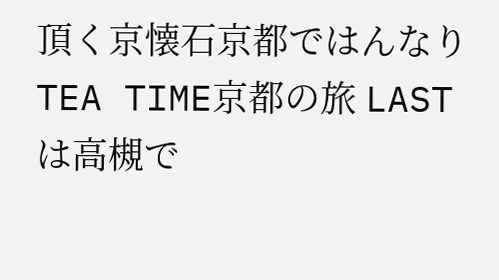頂く京懐石京都ではんなりTEA TIME京都の旅 LASTは高槻で